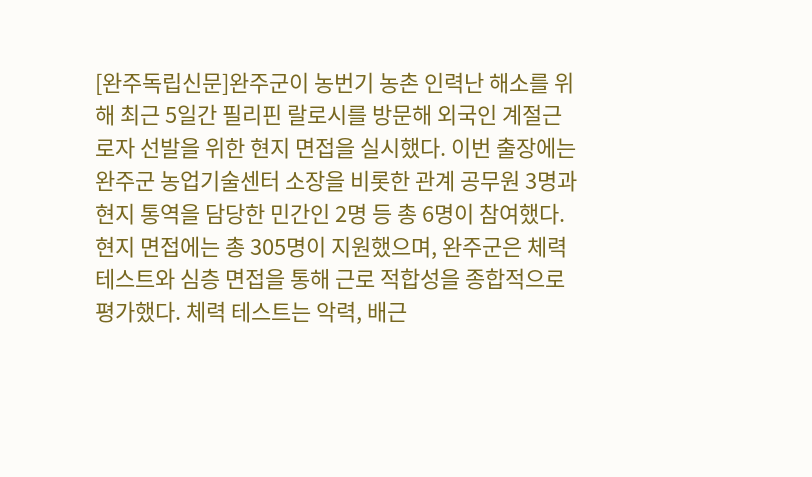[완주독립신문]완주군이 농번기 농촌 인력난 해소를 위해 최근 5일간 필리핀 랄로시를 방문해 외국인 계절근로자 선발을 위한 현지 면접을 실시했다. 이번 출장에는 완주군 농업기술센터 소장을 비롯한 관계 공무원 3명과 현지 통역을 담당한 민간인 2명 등 총 6명이 참여했다. 현지 면접에는 총 305명이 지원했으며, 완주군은 체력 테스트와 심층 면접을 통해 근로 적합성을 종합적으로 평가했다. 체력 테스트는 악력, 배근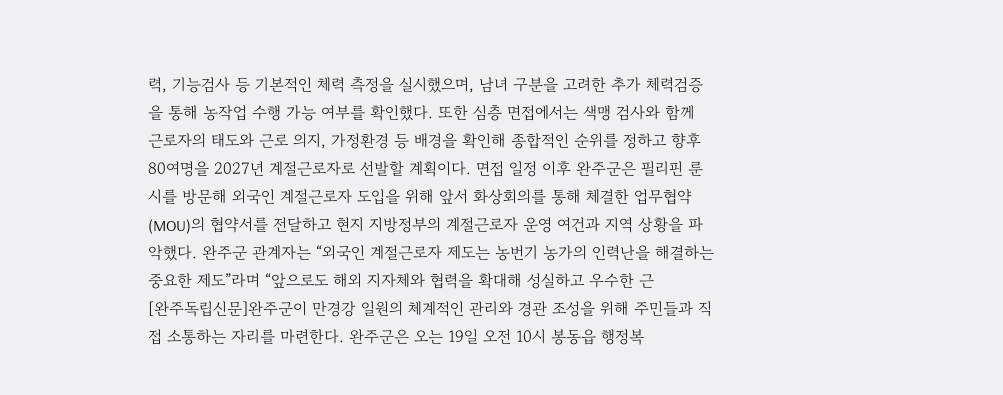력, 기능검사 등 기본적인 체력 측정을 실시했으며, 남녀 구분을 고려한 추가 체력검증을 통해 농작업 수행 가능 여부를 확인했다. 또한 심층 면접에서는 색맹 검사와 함께 근로자의 태도와 근로 의지, 가정환경 등 배경을 확인해 종합적인 순위를 정하고 향후 80여명을 2027년 계절근로자로 선발할 계획이다. 면접 일정 이후 완주군은 필리핀 룬시를 방문해 외국인 계절근로자 도입을 위해 앞서 화상회의를 통해 체결한 업무협약(MOU)의 협약서를 전달하고 현지 지방정부의 계절근로자 운영 여건과 지역 상황을 파악했다. 완주군 관계자는 “외국인 계절근로자 제도는 농번기 농가의 인력난을 해결하는 중요한 제도”라며 “앞으로도 해외 지자체와 협력을 확대해 성실하고 우수한 근
[완주독립신문]완주군이 만경강 일원의 체계적인 관리와 경관 조성을 위해 주민들과 직접 소통하는 자리를 마련한다. 완주군은 오는 19일 오전 10시 봉동읍 행정복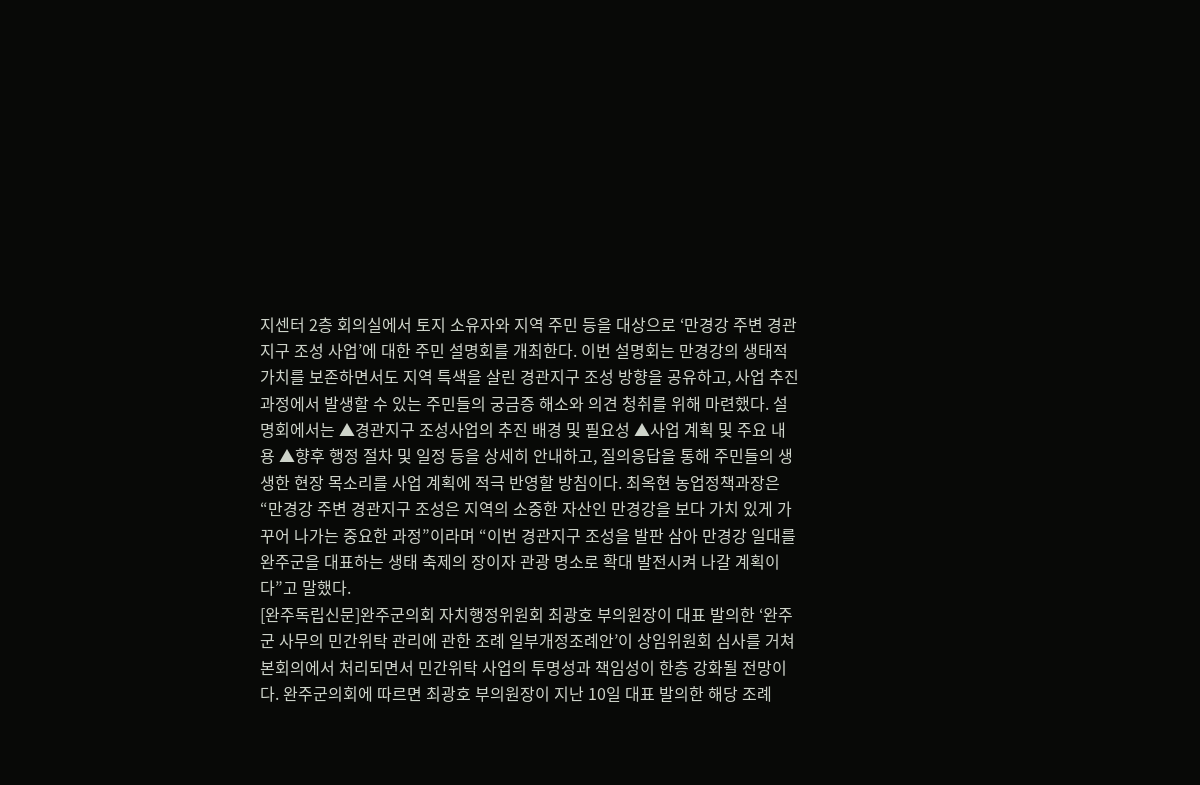지센터 2층 회의실에서 토지 소유자와 지역 주민 등을 대상으로 ‘만경강 주변 경관지구 조성 사업’에 대한 주민 설명회를 개최한다. 이번 설명회는 만경강의 생태적 가치를 보존하면서도 지역 특색을 살린 경관지구 조성 방향을 공유하고, 사업 추진 과정에서 발생할 수 있는 주민들의 궁금증 해소와 의견 청취를 위해 마련했다. 설명회에서는 ▲경관지구 조성사업의 추진 배경 및 필요성 ▲사업 계획 및 주요 내용 ▲향후 행정 절차 및 일정 등을 상세히 안내하고, 질의응답을 통해 주민들의 생생한 현장 목소리를 사업 계획에 적극 반영할 방침이다. 최옥현 농업정책과장은 “만경강 주변 경관지구 조성은 지역의 소중한 자산인 만경강을 보다 가치 있게 가꾸어 나가는 중요한 과정”이라며 “이번 경관지구 조성을 발판 삼아 만경강 일대를 완주군을 대표하는 생태 축제의 장이자 관광 명소로 확대 발전시켜 나갈 계획이다”고 말했다.
[완주독립신문]완주군의회 자치행정위원회 최광호 부의원장이 대표 발의한 ‘완주군 사무의 민간위탁 관리에 관한 조례 일부개정조례안’이 상임위원회 심사를 거쳐 본회의에서 처리되면서 민간위탁 사업의 투명성과 책임성이 한층 강화될 전망이다. 완주군의회에 따르면 최광호 부의원장이 지난 10일 대표 발의한 해당 조례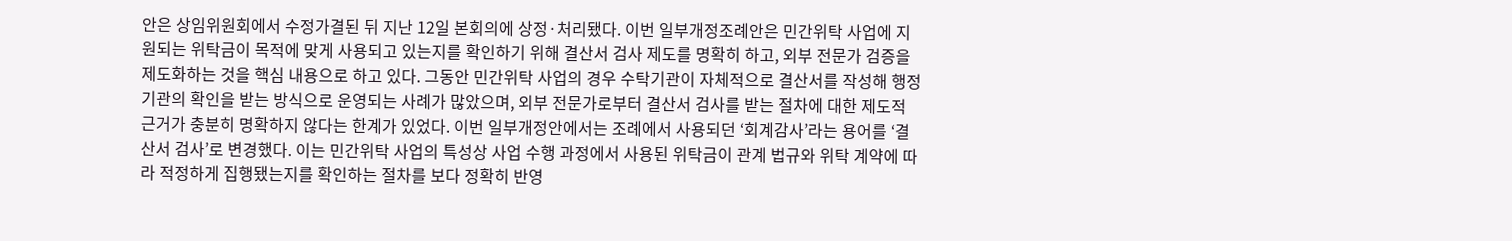안은 상임위원회에서 수정가결된 뒤 지난 12일 본회의에 상정·처리됐다. 이번 일부개정조례안은 민간위탁 사업에 지원되는 위탁금이 목적에 맞게 사용되고 있는지를 확인하기 위해 결산서 검사 제도를 명확히 하고, 외부 전문가 검증을 제도화하는 것을 핵심 내용으로 하고 있다. 그동안 민간위탁 사업의 경우 수탁기관이 자체적으로 결산서를 작성해 행정기관의 확인을 받는 방식으로 운영되는 사례가 많았으며, 외부 전문가로부터 결산서 검사를 받는 절차에 대한 제도적 근거가 충분히 명확하지 않다는 한계가 있었다. 이번 일부개정안에서는 조례에서 사용되던 ‘회계감사’라는 용어를 ‘결산서 검사’로 변경했다. 이는 민간위탁 사업의 특성상 사업 수행 과정에서 사용된 위탁금이 관계 법규와 위탁 계약에 따라 적정하게 집행됐는지를 확인하는 절차를 보다 정확히 반영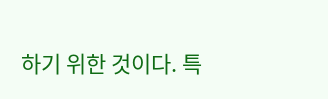하기 위한 것이다. 특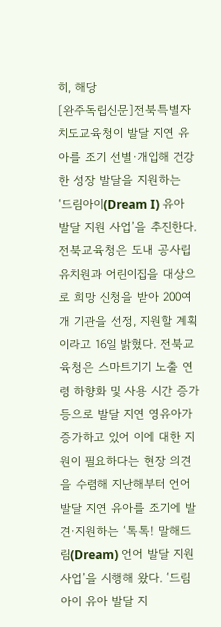히, 해당
[완주독립신문]전북특별자치도교육청이 발달 지연 유아를 조기 선별·개입해 건강한 성장 발달을 지원하는 ‘드림아이(Dream I) 유아 발달 지원 사업’을 추진한다. 전북교육청은 도내 공사립 유치원과 어린이집을 대상으로 희망 신청을 받아 200여 개 기관을 선정, 지원할 계획이라고 16일 밝혔다. 전북교육청은 스마트기기 노출 연령 하향화 및 사용 시간 증가 등으로 발달 지연 영유아가 증가하고 있어 이에 대한 지원이 필요하다는 현장 의견을 수렴해 지난해부터 언어 발달 지연 유아를 조기에 발견·지원하는 ‘톡톡! 말해드림(Dream) 언어 발달 지원 사업’을 시행해 왔다. ‘드림아이 유아 발달 지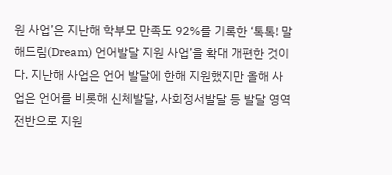원 사업’은 지난해 학부모 만족도 92%를 기록한 ‘톡톡! 말해드림(Dream) 언어발달 지원 사업’을 확대 개편한 것이다. 지난해 사업은 언어 발달에 한해 지원했지만 올해 사업은 언어를 비롯해 신체발달, 사회정서발달 등 발달 영역 전반으로 지원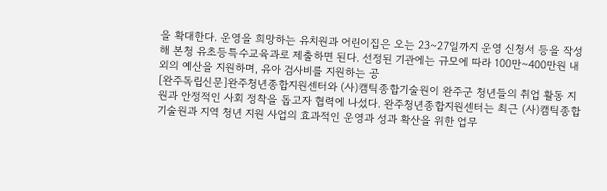을 확대한다. 운영을 희망하는 유치원과 어린이집은 오는 23~27일까지 운영 신청서 등을 작성해 본청 유초등특수교육과로 제출하면 된다. 선정된 기관에는 규모에 따라 100만~400만원 내외의 예산을 지원하며, 유아 검사비를 지원하는 공
[완주독립신문]완주청년종합지원센터와 (사)캠틱종합기술원이 완주군 청년들의 취업 활동 지원과 안정적인 사회 정착을 돕고자 협력에 나섰다. 완주청년종합지원센터는 최근 (사)캠틱종합기술원과 지역 청년 지원 사업의 효과적인 운영과 성과 확산을 위한 업무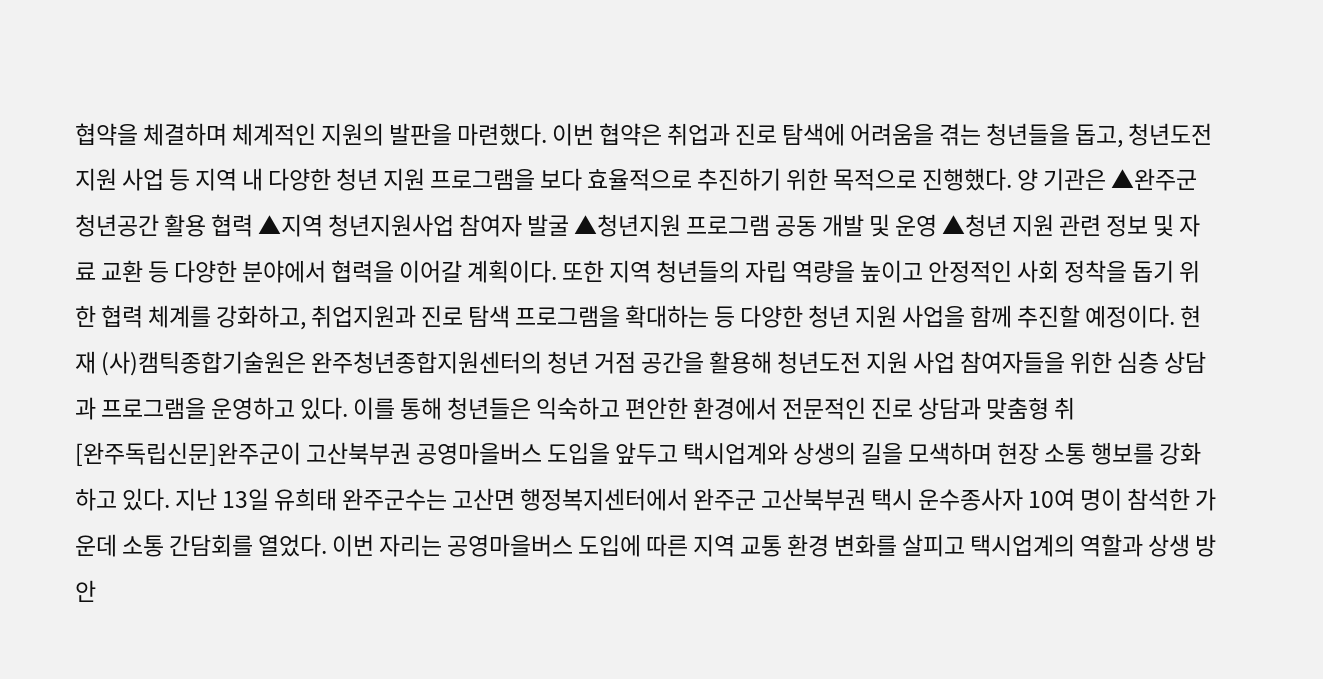협약을 체결하며 체계적인 지원의 발판을 마련했다. 이번 협약은 취업과 진로 탐색에 어려움을 겪는 청년들을 돕고, 청년도전 지원 사업 등 지역 내 다양한 청년 지원 프로그램을 보다 효율적으로 추진하기 위한 목적으로 진행했다. 양 기관은 ▲완주군 청년공간 활용 협력 ▲지역 청년지원사업 참여자 발굴 ▲청년지원 프로그램 공동 개발 및 운영 ▲청년 지원 관련 정보 및 자료 교환 등 다양한 분야에서 협력을 이어갈 계획이다. 또한 지역 청년들의 자립 역량을 높이고 안정적인 사회 정착을 돕기 위한 협력 체계를 강화하고, 취업지원과 진로 탐색 프로그램을 확대하는 등 다양한 청년 지원 사업을 함께 추진할 예정이다. 현재 (사)캠틱종합기술원은 완주청년종합지원센터의 청년 거점 공간을 활용해 청년도전 지원 사업 참여자들을 위한 심층 상담과 프로그램을 운영하고 있다. 이를 통해 청년들은 익숙하고 편안한 환경에서 전문적인 진로 상담과 맞춤형 취
[완주독립신문]완주군이 고산북부권 공영마을버스 도입을 앞두고 택시업계와 상생의 길을 모색하며 현장 소통 행보를 강화하고 있다. 지난 13일 유희태 완주군수는 고산면 행정복지센터에서 완주군 고산북부권 택시 운수종사자 10여 명이 참석한 가운데 소통 간담회를 열었다. 이번 자리는 공영마을버스 도입에 따른 지역 교통 환경 변화를 살피고 택시업계의 역할과 상생 방안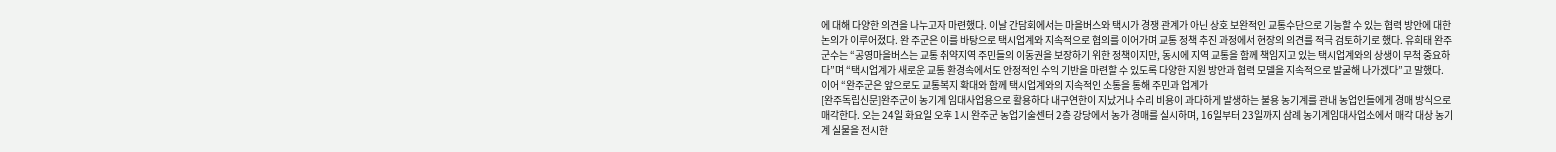에 대해 다양한 의견을 나누고자 마련했다. 이날 간담회에서는 마을버스와 택시가 경쟁 관계가 아닌 상호 보완적인 교통수단으로 기능할 수 있는 협력 방안에 대한 논의가 이루어졌다. 완 주군은 이를 바탕으로 택시업계와 지속적으로 협의를 이어가며 교통 정책 추진 과정에서 현장의 의견를 적극 검토하기로 했다. 유희태 완주군수는 “공영마을버스는 교통 취약지역 주민들의 이동권을 보장하기 위한 정책이지만, 동시에 지역 교통을 함께 책임지고 있는 택시업계와의 상생이 무척 중요하다”며 “택시업계가 새로운 교통 환경속에서도 안정적인 수익 기반을 마련할 수 있도록 다양한 지원 방안과 협력 모델을 지속적으로 발굴해 나가겠다”고 말했다. 이어 “완주군은 앞으로도 교통복지 확대와 함께 택시업계와의 지속적인 소통을 통해 주민과 업계가
[완주독립신문]완주군이 농기계 임대사업용으로 활용하다 내구연한이 지났거나 수리 비용이 과다하게 발생하는 불용 농기계를 관내 농업인들에게 경매 방식으로 매각한다. 오는 24일 화요일 오후 1시 완주군 농업기술센터 2층 강당에서 농가 경매를 실시하며, 16일부터 23일까지 삼례 농기계임대사업소에서 매각 대상 농기계 실물을 전시한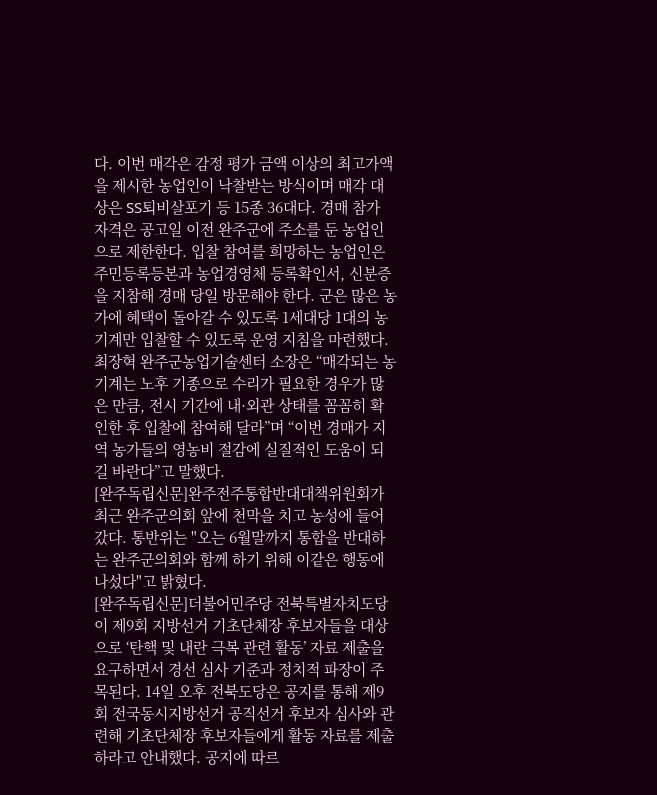다. 이번 매각은 감정 평가 금액 이상의 최고가액을 제시한 농업인이 낙찰받는 방식이며 매각 대상은 SS퇴비살포기 등 15종 36대다. 경매 참가 자격은 공고일 이전 완주군에 주소를 둔 농업인으로 제한한다. 입찰 참여를 희망하는 농업인은 주민등록등본과 농업경영체 등록확인서, 신분증을 지참해 경매 당일 방문해야 한다. 군은 많은 농가에 혜택이 돌아갈 수 있도록 1세대당 1대의 농기계만 입찰할 수 있도록 운영 지침을 마련했다. 최장혁 완주군농업기술센터 소장은 “매각되는 농기계는 노후 기종으로 수리가 필요한 경우가 많은 만큼, 전시 기간에 내·외관 상태를 꼼꼼히 확인한 후 입찰에 참여해 달라”며 “이번 경매가 지역 농가들의 영농비 절감에 실질적인 도움이 되길 바란다”고 말했다.
[완주독립신문]완주전주통합반대대책위원회가 최근 완주군의회 앞에 천막을 치고 농성에 들어갔다. 통반위는 "오는 6월말까지 통합을 반대하는 완주군의회와 함께 하기 위해 이같은 행동에 나섰다"고 밝혔다.
[완주독립신문]더불어민주당 전북특별자치도당이 제9회 지방선거 기초단체장 후보자들을 대상으로 ‘탄핵 및 내란 극복 관련 활동’ 자료 제출을 요구하면서 경선 심사 기준과 정치적 파장이 주목된다. 14일 오후 전북도당은 공지를 통해 제9회 전국동시지방선거 공직선거 후보자 심사와 관련해 기초단체장 후보자들에게 활동 자료를 제출하라고 안내했다. 공지에 따르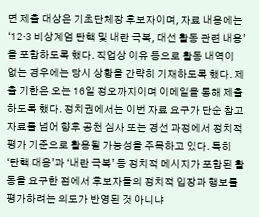면 제출 대상은 기초단체장 후보자이며, 자료 내용에는 ‘12·3 비상계엄 탄핵 및 내란 극복, 대선 활동 관련 내용’을 포함하도록 했다. 직업상 이유 등으로 활동 내역이 없는 경우에는 당시 상황을 간략히 기재하도록 했다. 제출 기한은 오는 16일 정오까지이며 이메일을 통해 제출하도록 했다. 정치권에서는 이번 자료 요구가 단순 참고자료를 넘어 향후 공천 심사 또는 경선 과정에서 정치적 평가 기준으로 활용될 가능성을 주목하고 있다. 특히 ‘탄핵 대응’과 ‘내란 극복’ 등 정치적 메시지가 포함된 활동을 요구한 점에서 후보자들의 정치적 입장과 행보를 평가하려는 의도가 반영된 것 아니냐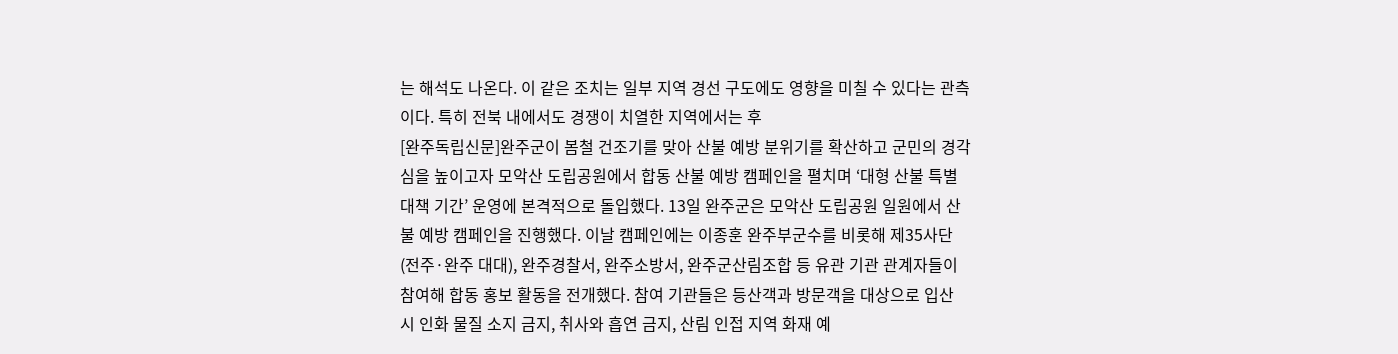는 해석도 나온다. 이 같은 조치는 일부 지역 경선 구도에도 영향을 미칠 수 있다는 관측이다. 특히 전북 내에서도 경쟁이 치열한 지역에서는 후
[완주독립신문]완주군이 봄철 건조기를 맞아 산불 예방 분위기를 확산하고 군민의 경각심을 높이고자 모악산 도립공원에서 합동 산불 예방 캠페인을 펼치며 ‘대형 산불 특별 대책 기간’ 운영에 본격적으로 돌입했다. 13일 완주군은 모악산 도립공원 일원에서 산불 예방 캠페인을 진행했다. 이날 캠페인에는 이종훈 완주부군수를 비롯해 제35사단(전주·완주 대대), 완주경찰서, 완주소방서, 완주군산림조합 등 유관 기관 관계자들이 참여해 합동 홍보 활동을 전개했다. 참여 기관들은 등산객과 방문객을 대상으로 입산 시 인화 물질 소지 금지, 취사와 흡연 금지, 산림 인접 지역 화재 예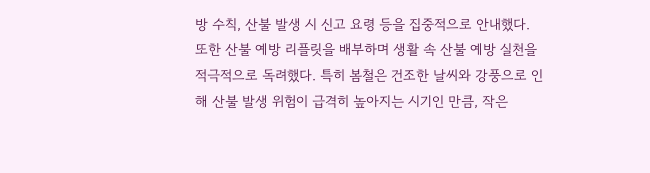방 수칙, 산불 발생 시 신고 요령 등을 집중적으로 안내했다. 또한 산불 예방 리플릿을 배부하며 생활 속 산불 예방 실천을 적극적으로 독려했다. 특히 봄철은 건조한 날씨와 강풍으로 인해 산불 발생 위험이 급격히 높아지는 시기인 만큼, 작은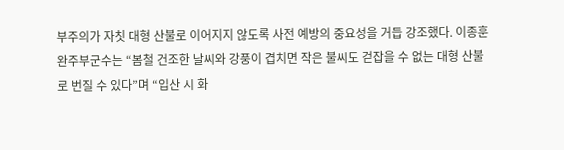부주의가 자칫 대형 산불로 이어지지 않도록 사전 예방의 중요성을 거듭 강조했다. 이종훈 완주부군수는 “봄철 건조한 날씨와 강풍이 겹치면 작은 불씨도 걷잡을 수 없는 대형 산불로 번질 수 있다”며 “입산 시 화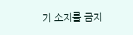기 소지를 금지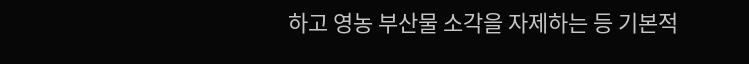하고 영농 부산물 소각을 자제하는 등 기본적